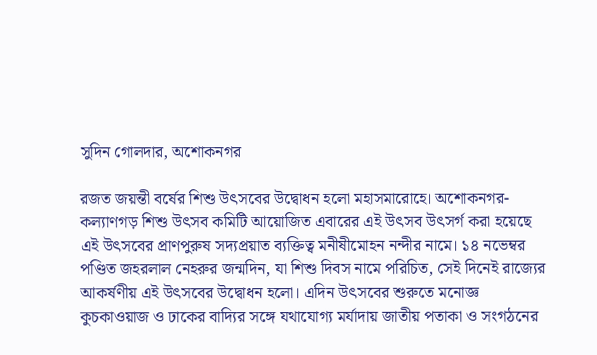সুদিন গোলদার, অশোকনগর

রজত জয়ন্তী বর্ষের শিশু উৎসবের উদ্বোধন হলো মহাসমারোহে। অশোকনগর-কল্যাণগড় শিশু উৎসব কমিটি আয়োজিত এবারের এই উৎসব উৎসর্গ করা হয়েছে এই উৎসবের প্রাণপুরুষ সদ্যপ্রয়াত ব্যক্তিত্ব মনীষীমোহন নন্দীর নামে। ১৪ নভেম্বর পণ্ডিত জহরলাল নেহরুর জন্মদিন, যা শিশু দিবস নামে পরিচিত, সেই দিনেই রাজ্যের আকর্ষণীয় এই উৎসবের উদ্বোধন হলো। এদিন উৎসবের শুরুতে মনোজ্ঞ কুচকাওয়াজ ও ঢাকের বাদ্যির সঙ্গে যথাযোগ্য মর্যাদায় জাতীয় পতাকা ও সংগঠনের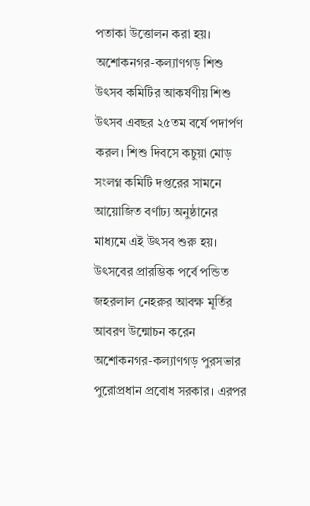পতাকা উত্তোলন করা হয়। অশোকনগর-কল্যাণগড় শিশু উৎসব কমিটির আকর্ষণীয় শিশু উৎসব এবছর ২৫তম বর্ষে পদার্পণ করল। শিশু দিবসে কচুয়া মোড় সংলগ্ন কমিটি দপ্তরের সামনে আয়োজিত বর্ণাঢ্য অনুষ্ঠানের মাধ্যমে এই উৎসব শুরু হয়। উৎসবের প্রারম্ভিক পর্বে পন্ডিত জহরলাল নেহরুর আবক্ষ মূর্তির আবরণ উন্মোচন করেন অশোকনগর-কল্যাণগড় পুরসভার পুরোপ্রধান প্রবোধ সরকার। এরপর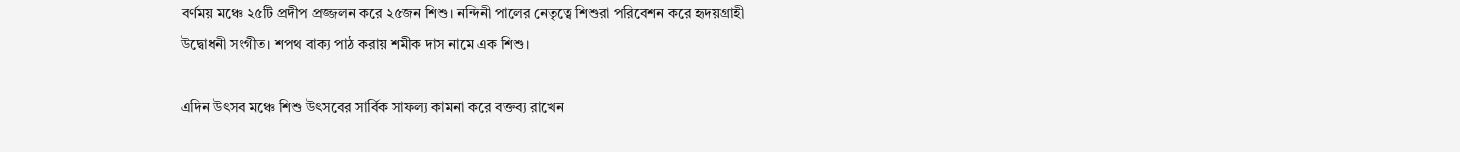বর্ণময় মঞ্চে ২৫টি প্রদীপ প্রজ্জলন করে ২৫জন শিশু। নন্দিনী পালের নেতৃত্বে শিশুরা পরিবেশন করে হৃদয়গ্রাহী উদ্বোধনী সংগীত। শপথ বাক্য পাঠ করায় শমীক দাস নামে এক শিশু।

এদিন উৎসব মঞ্চে শিশু উৎসবের সার্বিক সাফল্য কামনা করে বক্তব্য রাখেন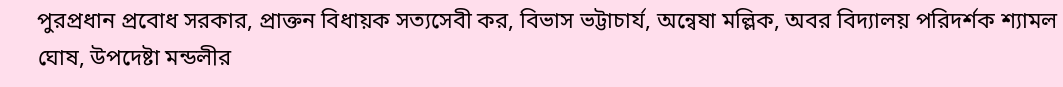পুরপ্রধান প্রবোধ সরকার, প্রাক্তন বিধায়ক সত্যসেবী কর, বিভাস ভট্টাচার্য, অন্বেষা মল্লিক, অবর বিদ্যালয় পরিদর্শক শ্যামল ঘোষ, উপদেষ্টা মন্ডলীর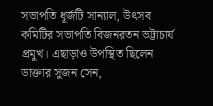সভাপতি ধূর্জটি সান্যাল, উৎসব কমিটির সভাপতি বিজনরতন ভট্টাচার্য প্রমুখ। এছাড়াও উপস্থিত ছিলেন ডাক্তার সুজন সেন,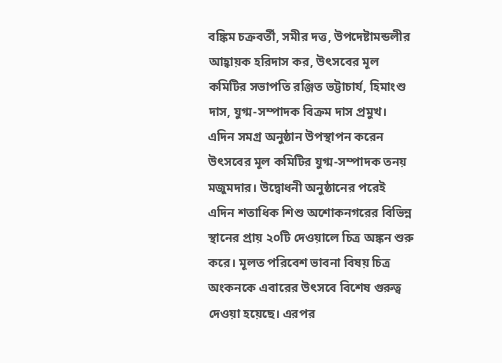বঙ্কিম চক্রবর্তী, সমীর দত্ত, উপদেষ্টামন্ডলীর আহ্বায়ক হরিদাস কর, উৎসবের মূল কমিটির সভাপতি রঞ্জিত ভট্টাচার্য, হিমাংশু দাস, যুগ্ম-সম্পাদক বিক্রম দাস প্রমুখ। এদিন সমগ্র অনুষ্ঠান উপস্থাপন করেন উৎসবের মূল কমিটির যুগ্ম-সম্পাদক তনয় মজুমদার। উদ্বোধনী অনুষ্ঠানের পরেই এদিন শতাধিক শিশু অশোকনগরের বিভিন্ন স্থানের প্রায় ২০টি দেওয়ালে চিত্র অঙ্কন শুরু করে। মূলত পরিবেশ ভাবনা বিষয় চিত্র অংকনকে এবারের উৎসবে বিশেষ গুরুত্ব দেওয়া হয়েছে। এরপর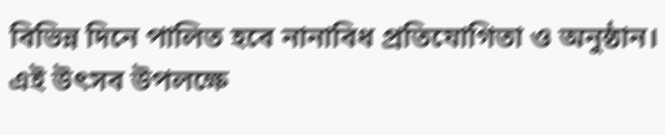বিভিন্ন দিনে পালিত হবে নানাবিধ প্রতিযোগিতা ও অনুষ্ঠান। এই উৎসব উপলক্ষে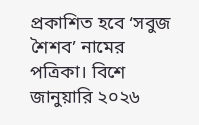প্রকাশিত হবে ‘সবুজ শৈশব’ নামের পত্রিকা। বিশে জানুয়ারি ২০২৬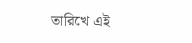তারিখে এই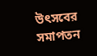উৎসবের সমাপতন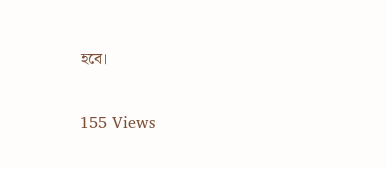হবে।

155 Views